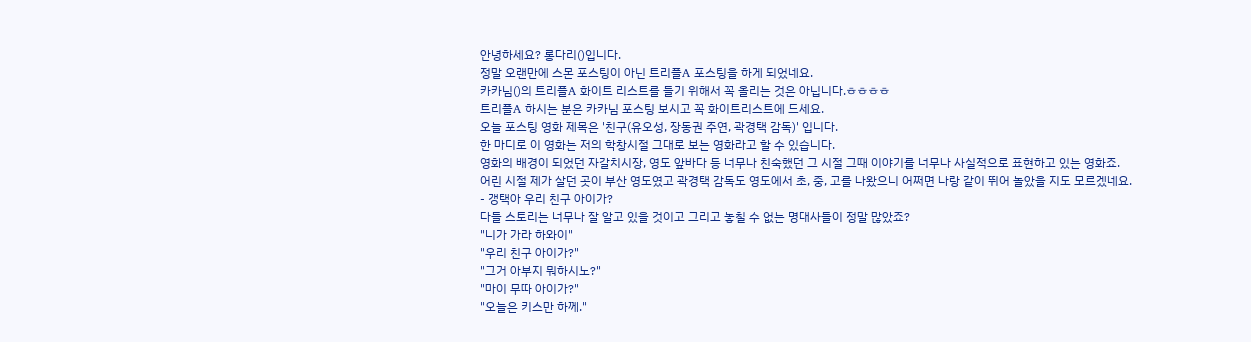안녕하세요? 롱다리()입니다.
정말 오랜만에 스몬 포스팅이 아닌 트리플A 포스팅을 하게 되었네요.
카카님()의 트리플A 화이트 리스트를 들기 위해서 꼭 올리는 것은 아닙니다.ㅎㅎㅎㅎ
트리플A 하시는 분은 카카님 포스팅 보시고 꼭 화이트리스트에 드세요.
오늘 포스팅 영화 제목은 '친구(유오성, 장동권 주연, 곽경택 감독)' 입니다.
한 마디로 이 영화는 저의 학창시절 그대로 보는 영화라고 할 수 있습니다.
영화의 배경이 되었던 자갈치시장, 영도 앞바다 등 너무나 친숙했던 그 시절 그때 이야기를 너무나 사실적으로 표현하고 있는 영화죠.
어린 시절 제가 살던 곳이 부산 영도였고 곽경택 감독도 영도에서 초, 중, 고를 나왔으니 어쩌면 나랑 같이 뛰어 놀았을 지도 모르겠네요.
- 갱택아 우리 친구 아이가?
다들 스토리는 너무나 잘 알고 있을 것이고 그리고 놓칠 수 없는 명대사들이 정말 많았죠?
"니가 가라 하와이"
"우리 친구 아이가?"
"그거 아부지 뭐하시노?"
"마이 무따 아이가?"
"오늘은 키스만 하께."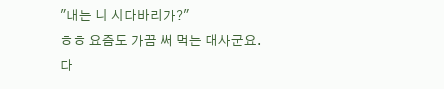"내는 니 시다바리가?"
ㅎㅎ 요즘도 가끔 써 먹는 대사군요.
다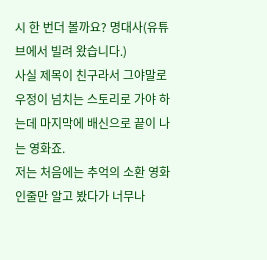시 한 번더 볼까요? 명대사(유튜브에서 빌려 왔습니다.)
사실 제목이 친구라서 그야말로 우정이 넘치는 스토리로 가야 하는데 마지막에 배신으로 끝이 나는 영화죠.
저는 처음에는 추억의 소환 영화인줄만 알고 봤다가 너무나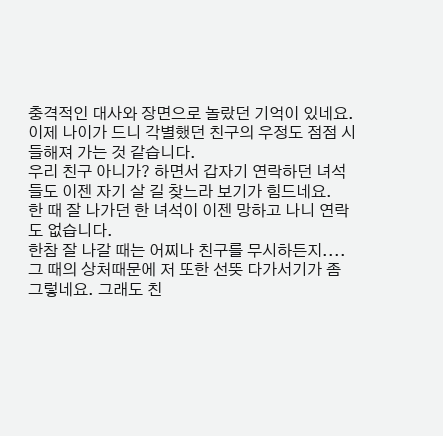충격적인 대사와 장면으로 놀랐던 기억이 있네요.
이제 나이가 드니 각별했던 친구의 우정도 점점 시들해져 가는 것 같습니다.
우리 친구 아니가? 하면서 갑자기 연락하던 녀석들도 이젠 자기 살 길 찾느라 보기가 힘드네요.
한 때 잘 나가던 한 녀석이 이젠 망하고 나니 연락도 없습니다.
한참 잘 나갈 때는 어찌나 친구를 무시하든지....그 때의 상처때문에 저 또한 선뜻 다가서기가 좀 그렇네요. 그래도 친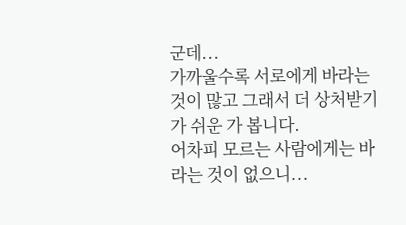군데...
가까울수록 서로에게 바라는 것이 많고 그래서 더 상처받기가 쉬운 가 봅니다.
어차피 모르는 사람에게는 바라는 것이 없으니...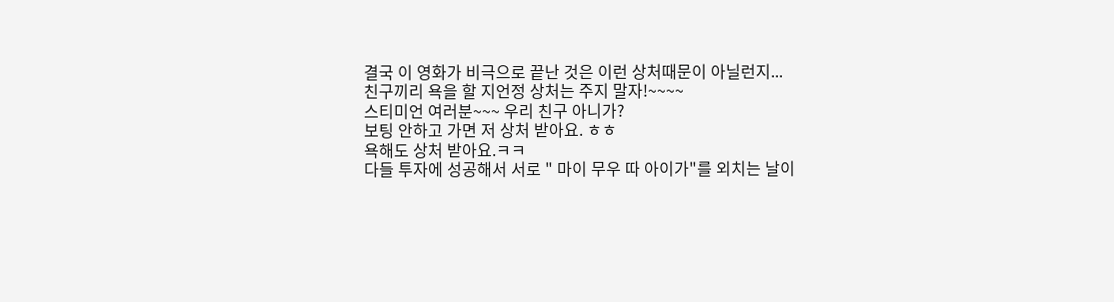결국 이 영화가 비극으로 끝난 것은 이런 상처때문이 아닐런지...
친구끼리 욕을 할 지언정 상처는 주지 말자!~~~~
스티미언 여러분~~~ 우리 친구 아니가?
보팅 안하고 가면 저 상처 받아요. ㅎㅎ
욕해도 상처 받아요.ㅋㅋ
다들 투자에 성공해서 서로 " 마이 무우 따 아이가"를 외치는 날이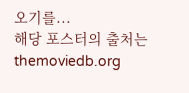오기를...
해당 포스터의 출처는 themoviedb.org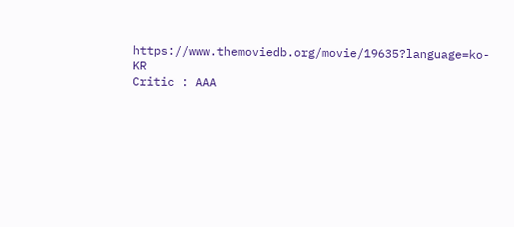https://www.themoviedb.org/movie/19635?language=ko-KR
Critic : AAA